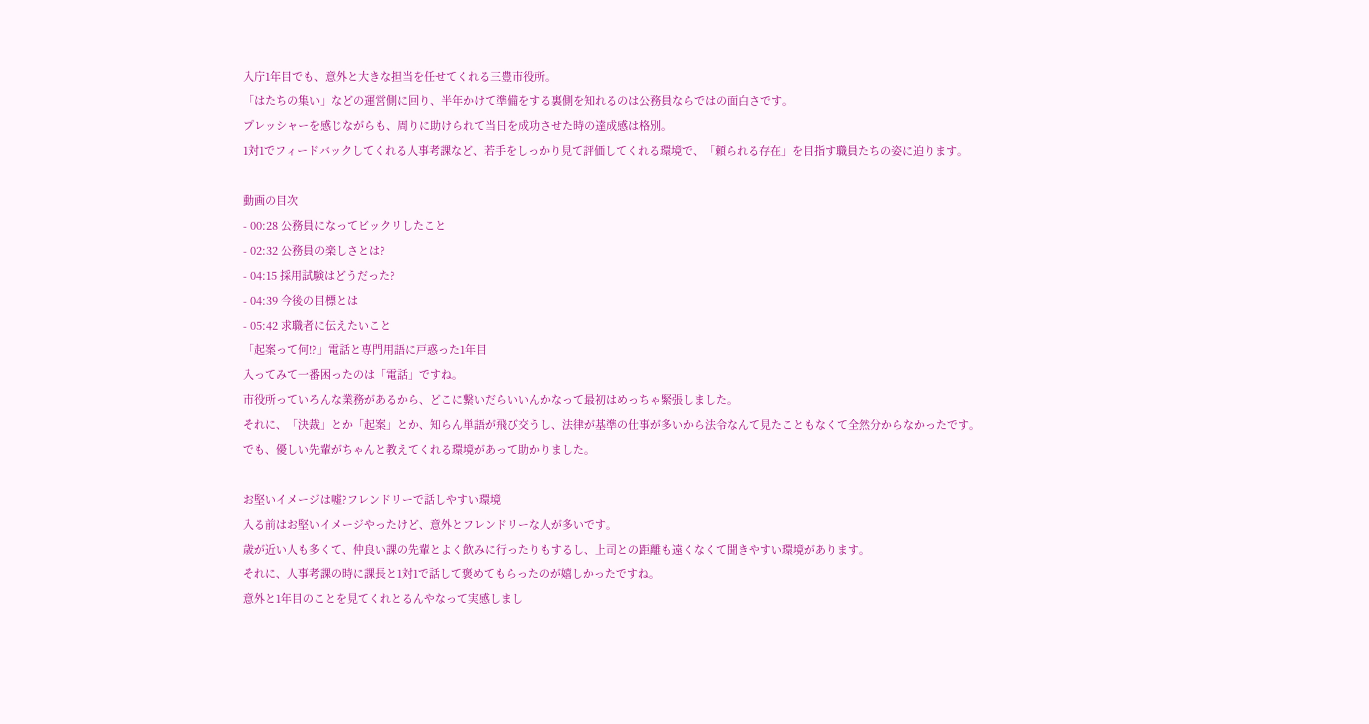入庁1年目でも、意外と大きな担当を任せてくれる三豊市役所。
「はたちの集い」などの運営側に回り、半年かけて準備をする裏側を知れるのは公務員ならではの面白さです。
プレッシャーを感じながらも、周りに助けられて当日を成功させた時の達成感は格別。
1対1でフィードバックしてくれる人事考課など、若手をしっかり見て評価してくれる環境で、「頼られる存在」を目指す職員たちの姿に迫ります。

動画の目次
- 00:28 公務員になってビックリしたこと
- 02:32 公務員の楽しさとは?
- 04:15 採用試験はどうだった?
- 04:39 今後の目標とは
- 05:42 求職者に伝えたいこと
「起案って何!?」電話と専門用語に戸惑った1年目
入ってみて一番困ったのは「電話」ですね。
市役所っていろんな業務があるから、どこに繋いだらいいんかなって最初はめっちゃ緊張しました。
それに、「決裁」とか「起案」とか、知らん単語が飛び交うし、法律が基準の仕事が多いから法令なんて見たこともなくて全然分からなかったです。
でも、優しい先輩がちゃんと教えてくれる環境があって助かりました。

お堅いイメージは嘘?フレンドリーで話しやすい環境
入る前はお堅いイメージやったけど、意外とフレンドリーな人が多いです。
歳が近い人も多くて、仲良い課の先輩とよく飲みに行ったりもするし、上司との距離も遠くなくて聞きやすい環境があります。
それに、人事考課の時に課長と1対1で話して褒めてもらったのが嬉しかったですね。
意外と1年目のことを見てくれとるんやなって実感しまし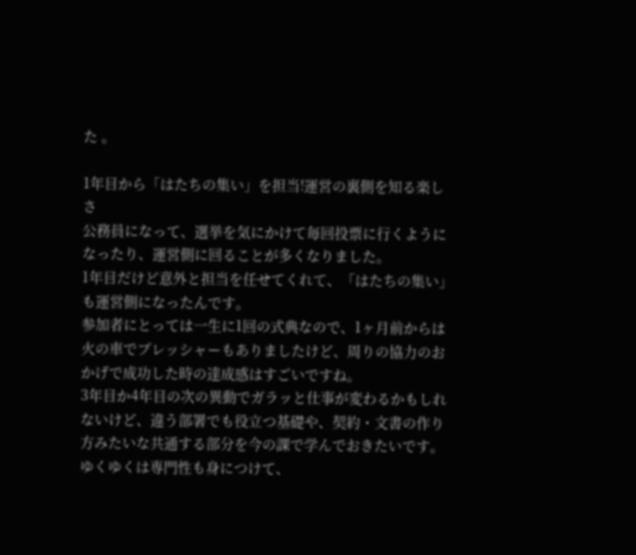た 。

1年目から「はたちの集い」を担当!運営の裏側を知る楽しさ
公務員になって、選挙を気にかけて毎回投票に行くようになったり、運営側に回ることが多くなりました。
1年目だけど意外と担当を任せてくれて、「はたちの集い」も運営側になったんです。
参加者にとっては一生に1回の式典なので、1ヶ月前からは火の車でプレッシャーもありましたけど、周りの協力のおかげで成功した時の達成感はすごいですね。
3年目か4年目の次の異動でガラッと仕事が変わるかもしれないけど、違う部署でも役立つ基礎や、契約・文書の作り方みたいな共通する部分を今の課で学んでおきたいです。
ゆくゆくは専門性も身につけて、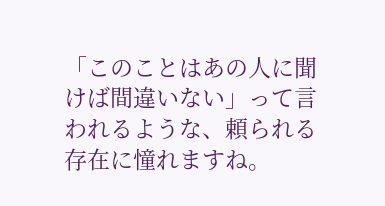「このことはあの人に聞けば間違いない」って言われるような、頼られる存在に憧れますね。